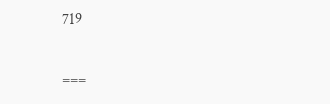719

===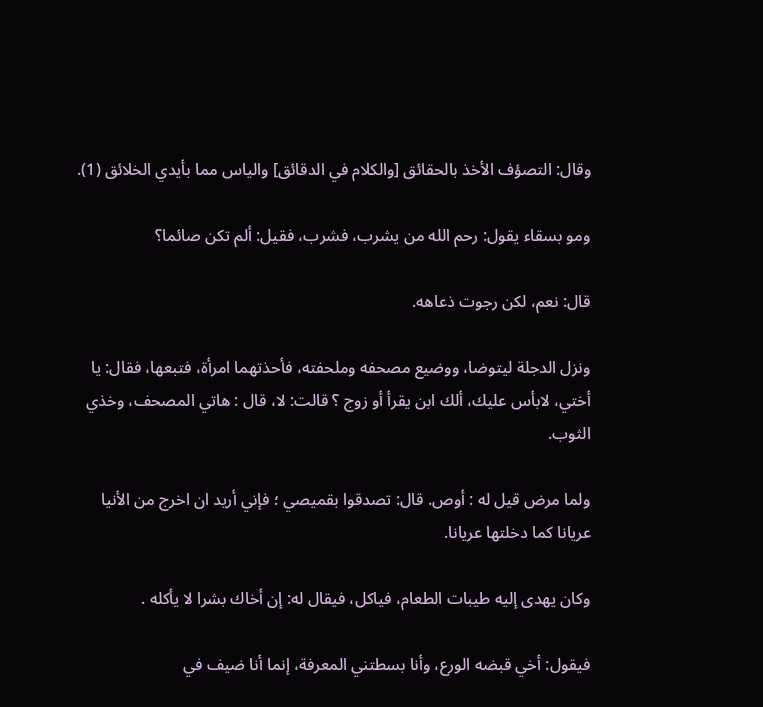وقال: التصؤف الأخذ بالحقائق [والكلام في الدقائق] والياس مما بأيدي الخلائق (1).

ومو بسقاء يقول: رحم الله من يشرب، فشرب، فقيل: ألم تكن صائما؟

قال: نعم، لكن رجوت ذعاهه.

ونزل الدجلة ليتوضا، ووضيع مصحفه وملحفته، فأحذتهما امرأة، فتبعها، فقال: يا أختي، لابأس عليك، ألك ابن يقرأ أو زوج ؟ قالت: لا، قال : هاتي المصحف، وخذي الثوب.

ولما مرض قيل له : أوص. قال: تصدقوا بقميصي ؛ فإني أريد ان اخرج من الأنيا عريانا كما دخلتها عريانا.

وكان يهدى إليه طيبات الطعام، فياكل، فيقال له: إن أخاك بشرا لا يأكله .

فيقول: أخي قبضه الورع، وأنا بسطتني المعرفة، إنما أنا ضيف في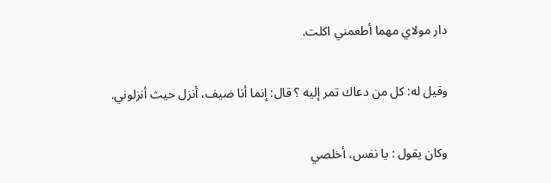دار مولاي مهما أطعمني اكلت.

وقيل له: كل من دعاك تمر إليه ؟ قال: إنما أنا ضيف، أنزل حيث أنزلوني.

وكان يقول : يا نفس، أخلصي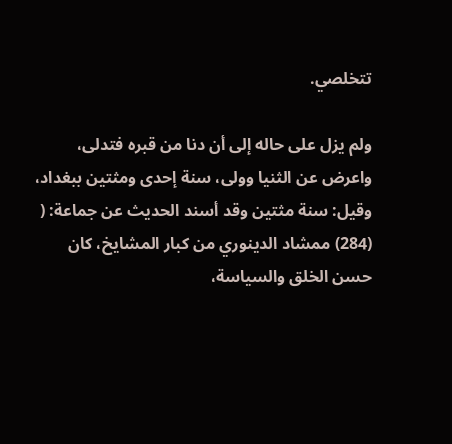تتخلصي.

ولم يزل على حاله إلى أن دنا من قبره فتدلى، واعرض عن الثنيا وولى، سنة إحدى ومثتين ببغداد، وقيل: سنة مثتين وقد أسند الحديث عن جماعة: ( (284) ممشاد الدينوري من كبار المشايخ، كان حسن الخلق والسياسة،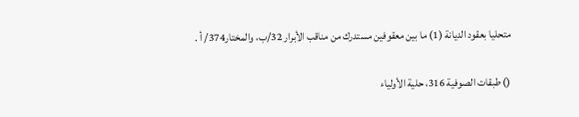متحليا بعقود الديانة (1) ما بين معقوفين مستدرك من مناقب الأبرار 32/ب، والمختار374/ أ .

() طبقات الصوفية 316، حلية الأولياء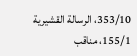353/10، الرسالة القشيرية 155/1، مناقب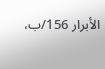الأبرار 156/ب،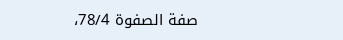صفة الصفوة 78/4،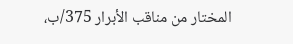المختار من مناقب الأبرار 375/ب،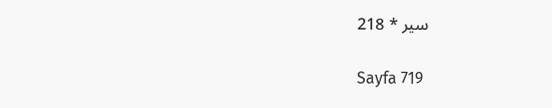سير * 218

Sayfa 719